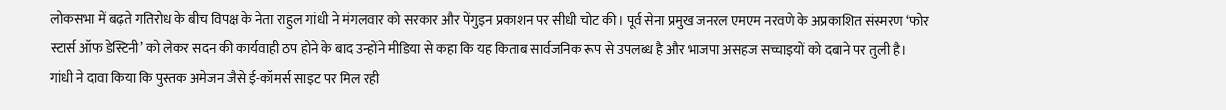लोकसभा में बढ़ते गतिरोध के बीच विपक्ष के नेता राहुल गांधी ने मंगलवार को सरकार और पेंगुइन प्रकाशन पर सीधी चोट की। पूर्व सेना प्रमुख जनरल एमएम नरवणे के अप्रकाशित संस्मरण ‘फोर स्टार्स ऑफ डेस्टिनी’ को लेकर सदन की कार्यवाही ठप होने के बाद उन्होंने मीडिया से कहा कि यह किताब सार्वजनिक रूप से उपलब्ध है और भाजपा असहज सच्चाइयों को दबाने पर तुली है।
गांधी ने दावा किया कि पुस्तक अमेजन जैसे ई-कॉमर्स साइट पर मिल रही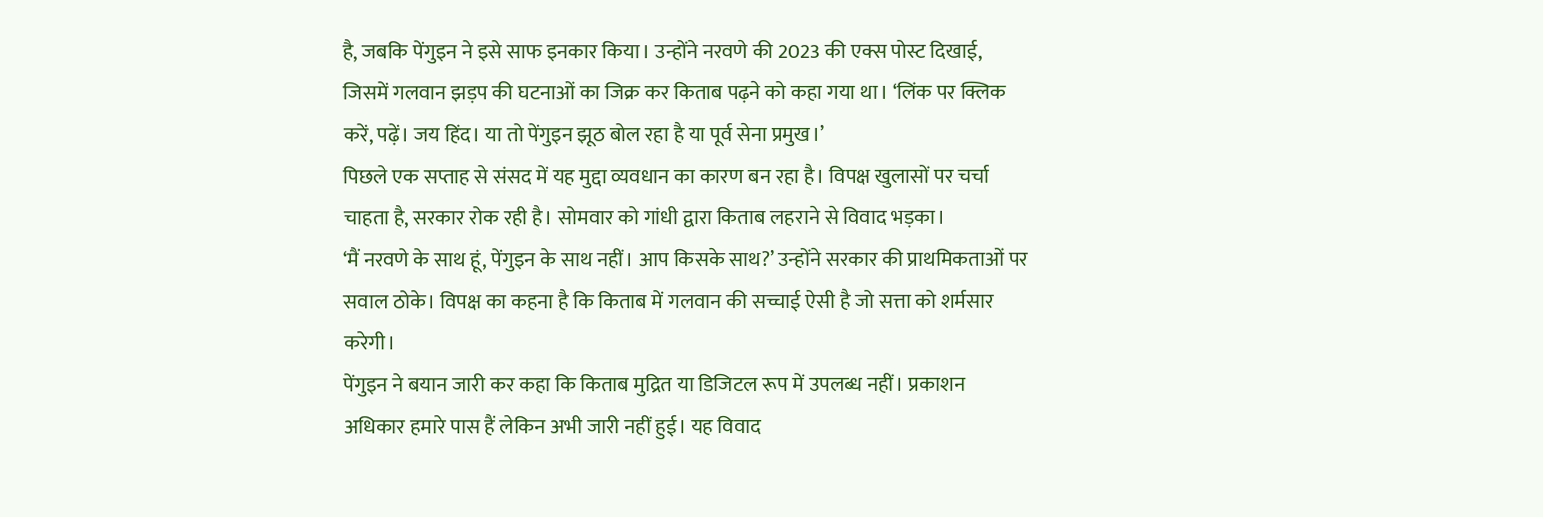है, जबकि पेंगुइन ने इसे साफ इनकार किया। उन्होंने नरवणे की 2023 की एक्स पोस्ट दिखाई, जिसमें गलवान झड़प की घटनाओं का जिक्र कर किताब पढ़ने को कहा गया था। ‘लिंक पर क्लिक करें, पढ़ें। जय हिंद। या तो पेंगुइन झूठ बोल रहा है या पूर्व सेना प्रमुख।’
पिछले एक सप्ताह से संसद में यह मुद्दा व्यवधान का कारण बन रहा है। विपक्ष खुलासों पर चर्चा चाहता है, सरकार रोक रही है। सोमवार को गांधी द्वारा किताब लहराने से विवाद भड़का।
‘मैं नरवणे के साथ हूं, पेंगुइन के साथ नहीं। आप किसके साथ?’ उन्होंने सरकार की प्राथमिकताओं पर सवाल ठोके। विपक्ष का कहना है कि किताब में गलवान की सच्चाई ऐसी है जो सत्ता को शर्मसार करेगी।
पेंगुइन ने बयान जारी कर कहा कि किताब मुद्रित या डिजिटल रूप में उपलब्ध नहीं। प्रकाशन अधिकार हमारे पास हैं लेकिन अभी जारी नहीं हुई। यह विवाद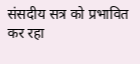संसदीय सत्र को प्रभावित कर रहा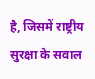है, जिसमें राष्ट्रीय सुरक्षा के सवाल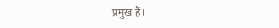प्रमुख हैं।